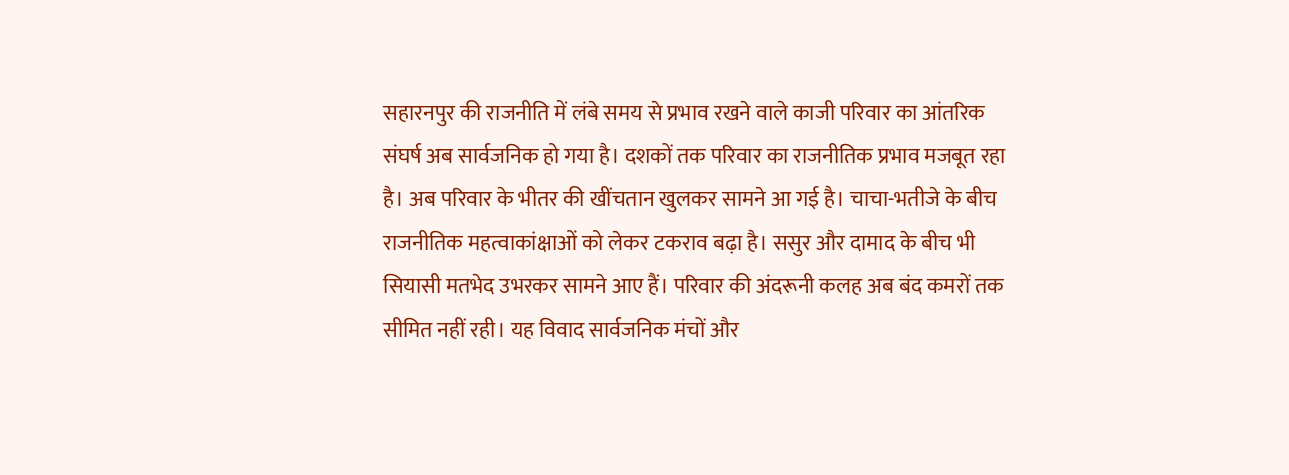सहारनपुर की राजनीति में लंबे समय से प्रभाव रखने वाले काजी परिवार का आंतरिक संघर्ष अब सार्वजनिक हो गया है। दशकों तक परिवार का राजनीतिक प्रभाव मजबूत रहा है। अब परिवार के भीतर की खींचतान खुलकर सामने आ गई है। चाचा-भतीजे के बीच राजनीतिक महत्वाकांक्षाओं को लेकर टकराव बढ़ा है। ससुर और दामाद के बीच भी सियासी मतभेद उभरकर सामने आए हैं। परिवार की अंदरूनी कलह अब बंद कमरों तक सीमित नहीं रही। यह विवाद सार्वजनिक मंचों और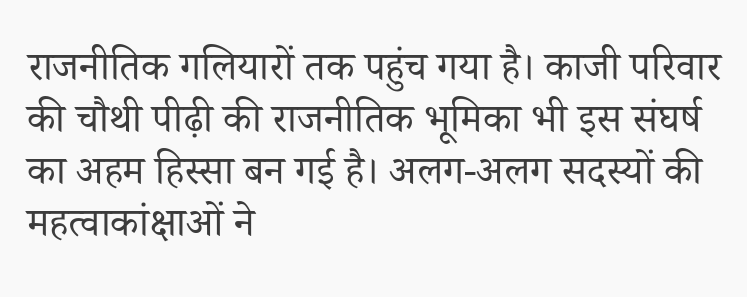राजनीतिक गलियारों तक पहुंच गया है। काजी परिवार की चौथी पीढ़ी की राजनीतिक भूमिका भी इस संघर्ष का अहम हिस्सा बन गई है। अलग-अलग सदस्यों की महत्वाकांक्षाओं ने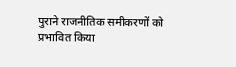पुराने राजनीतिक समीकरणों को प्रभावित किया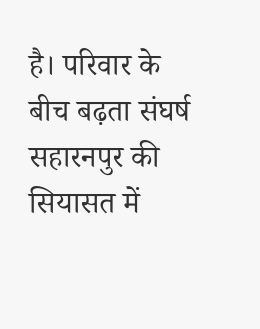है। परिवार के बीच बढ़ता संघर्ष सहारनपुर की सियासत में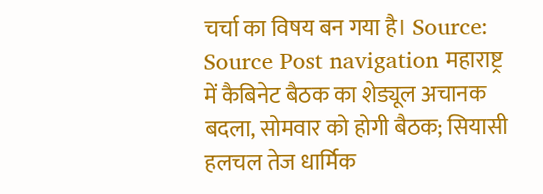चर्चा का विषय बन गया है। Source: Source Post navigation महाराष्ट्र में कैबिनेट बैठक का शेड्यूल अचानक बदला, सोमवार को होगी बैठक; सियासी हलचल तेज धार्मिक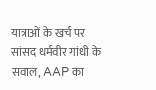यात्राओं के खर्च पर सांसद धर्मवीर गांधी के सवाल, AAP का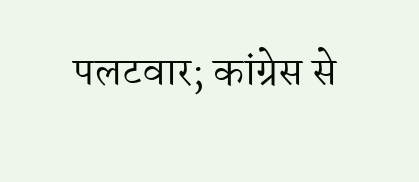पलटवार; कांग्रेस से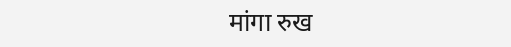मांगा रुख